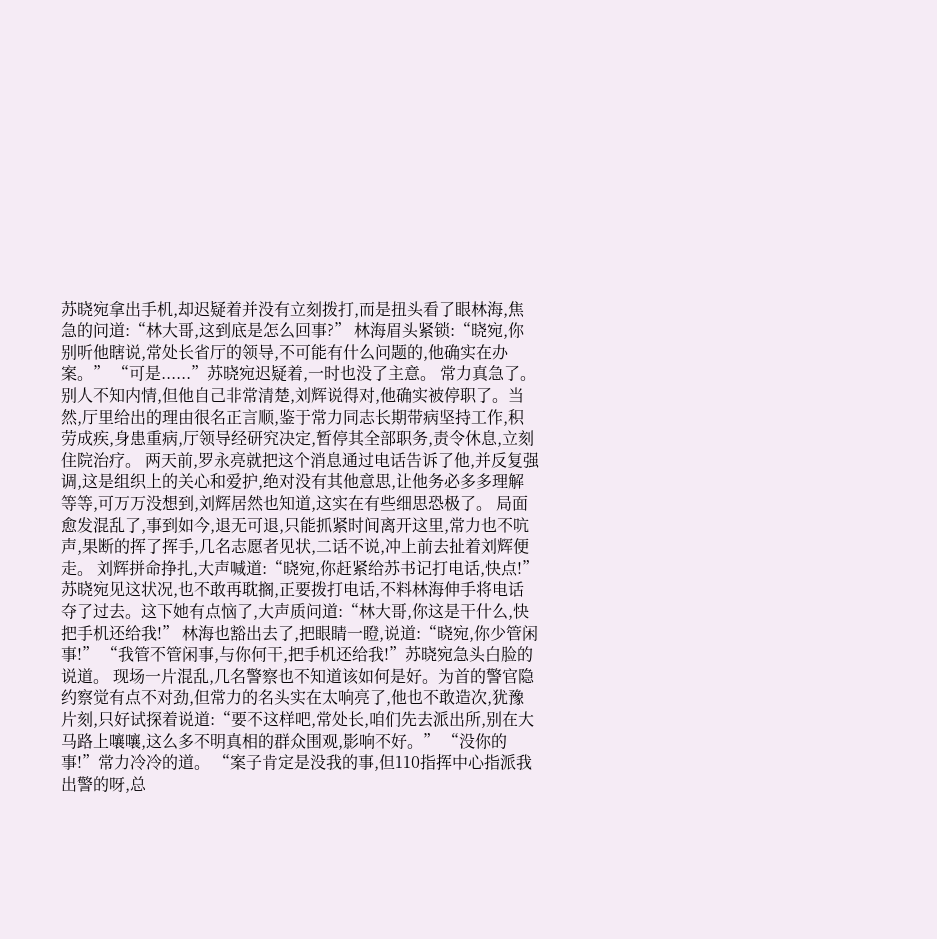苏晓宛拿出手机,却迟疑着并没有立刻拨打,而是扭头看了眼林海,焦急的问道:“林大哥,这到底是怎么回事?” 林海眉头紧锁:“晓宛,你别听他瞎说,常处长省厅的领导,不可能有什么问题的,他确实在办案。” “可是......”苏晓宛迟疑着,一时也没了主意。 常力真急了。 别人不知内情,但他自己非常清楚,刘辉说得对,他确实被停职了。当然,厅里给出的理由很名正言顺,鉴于常力同志长期带病坚持工作,积劳成疾,身患重病,厅领导经研究决定,暂停其全部职务,责令休息,立刻住院治疗。 两天前,罗永亮就把这个消息通过电话告诉了他,并反复强调,这是组织上的关心和爱护,绝对没有其他意思,让他务必多多理解等等,可万万没想到,刘辉居然也知道,这实在有些细思恐极了。 局面愈发混乱了,事到如今,退无可退,只能抓紧时间离开这里,常力也不吭声,果断的挥了挥手,几名志愿者见状,二话不说,冲上前去扯着刘辉便走。 刘辉拼命挣扎,大声喊道:“晓宛,你赶紧给苏书记打电话,快点!” 苏晓宛见这状况,也不敢再耽搁,正要拨打电话,不料林海伸手将电话夺了过去。这下她有点恼了,大声质问道:“林大哥,你这是干什么,快把手机还给我!” 林海也豁出去了,把眼睛一瞪,说道:“晓宛,你少管闲事!” “我管不管闲事,与你何干,把手机还给我!”苏晓宛急头白脸的说道。 现场一片混乱,几名警察也不知道该如何是好。为首的警官隐约察觉有点不对劲,但常力的名头实在太响亮了,他也不敢造次,犹豫片刻,只好试探着说道:“要不这样吧,常处长,咱们先去派出所,别在大马路上嚷嚷,这么多不明真相的群众围观,影响不好。” “没你的事!”常力冷冷的道。 “案子肯定是没我的事,但110指挥中心指派我出警的呀,总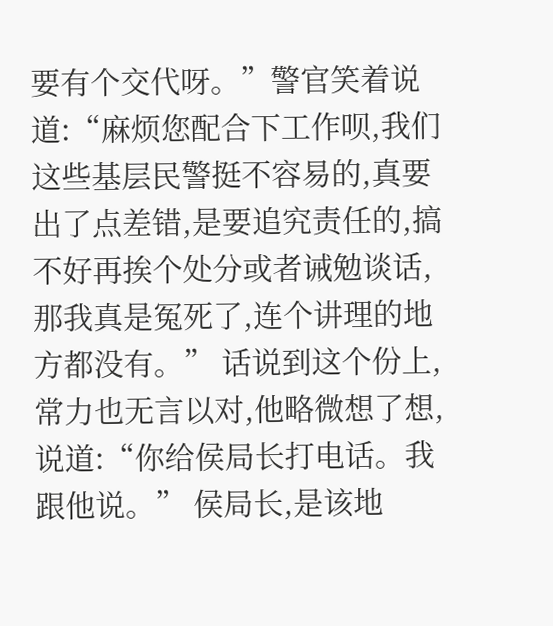要有个交代呀。”警官笑着说道:“麻烦您配合下工作呗,我们这些基层民警挺不容易的,真要出了点差错,是要追究责任的,搞不好再挨个处分或者诫勉谈话,那我真是冤死了,连个讲理的地方都没有。” 话说到这个份上,常力也无言以对,他略微想了想,说道:“你给侯局长打电话。我跟他说。” 侯局长,是该地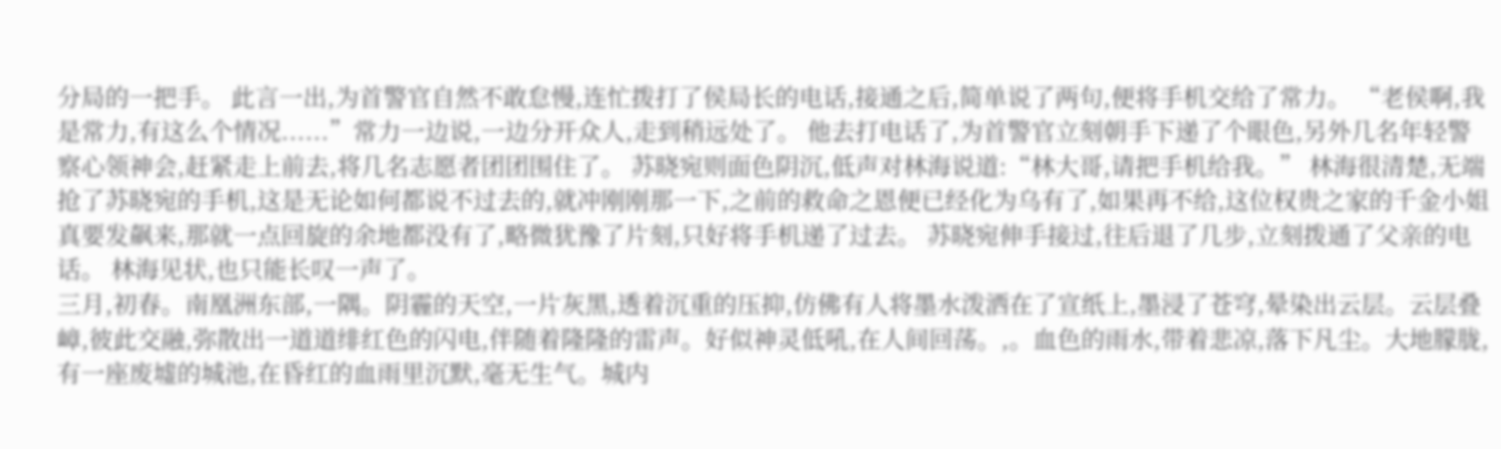分局的一把手。 此言一出,为首警官自然不敢怠慢,连忙拨打了侯局长的电话,接通之后,简单说了两句,便将手机交给了常力。 “老侯啊,我是常力,有这么个情况......”常力一边说,一边分开众人,走到稍远处了。 他去打电话了,为首警官立刻朝手下递了个眼色,另外几名年轻警察心领神会,赶紧走上前去,将几名志愿者团团围住了。 苏晓宛则面色阴沉,低声对林海说道:“林大哥,请把手机给我。” 林海很清楚,无端抢了苏晓宛的手机,这是无论如何都说不过去的,就冲刚刚那一下,之前的救命之恩便已经化为乌有了,如果再不给,这位权贵之家的千金小姐真要发飙来,那就一点回旋的余地都没有了,略微犹豫了片刻,只好将手机递了过去。 苏晓宛伸手接过,往后退了几步,立刻拨通了父亲的电话。 林海见状,也只能长叹一声了。
三月,初春。南凰洲东部,一隅。阴霾的天空,一片灰黑,透着沉重的压抑,仿佛有人将墨水泼洒在了宣纸上,墨浸了苍穹,晕染出云层。云层叠嶂,彼此交融,弥散出一道道绯红色的闪电,伴随着隆隆的雷声。好似神灵低吼,在人间回荡。,。血色的雨水,带着悲凉,落下凡尘。大地朦胧,有一座废墟的城池,在昏红的血雨里沉默,毫无生气。城内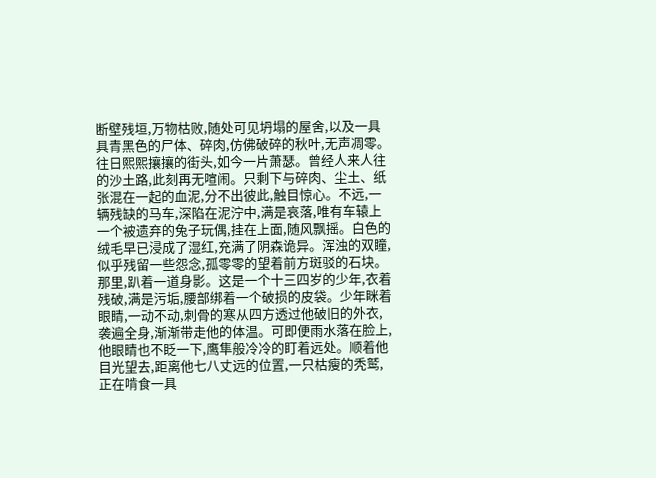断壁残垣,万物枯败,随处可见坍塌的屋舍,以及一具具青黑色的尸体、碎肉,仿佛破碎的秋叶,无声凋零。往日熙熙攘攘的街头,如今一片萧瑟。曾经人来人往的沙土路,此刻再无喧闹。只剩下与碎肉、尘土、纸张混在一起的血泥,分不出彼此,触目惊心。不远,一辆残缺的马车,深陷在泥泞中,满是哀落,唯有车辕上一个被遗弃的兔子玩偶,挂在上面,随风飘摇。白色的绒毛早已浸成了湿红,充满了阴森诡异。浑浊的双瞳,似乎残留一些怨念,孤零零的望着前方斑驳的石块。那里,趴着一道身影。这是一个十三四岁的少年,衣着残破,满是污垢,腰部绑着一个破损的皮袋。少年眯着眼睛,一动不动,刺骨的寒从四方透过他破旧的外衣,袭遍全身,渐渐带走他的体温。可即便雨水落在脸上,他眼睛也不眨一下,鹰隼般冷冷的盯着远处。顺着他目光望去,距离他七八丈远的位置,一只枯瘦的秃鹫,正在啃食一具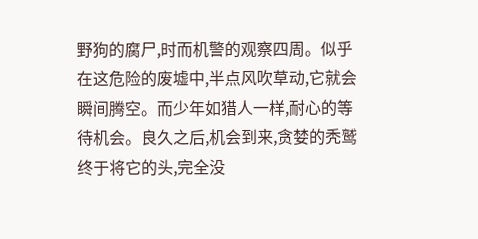野狗的腐尸,时而机警的观察四周。似乎在这危险的废墟中,半点风吹草动,它就会瞬间腾空。而少年如猎人一样,耐心的等待机会。良久之后,机会到来,贪婪的秃鹫终于将它的头,完全没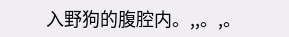入野狗的腹腔内。,,。,。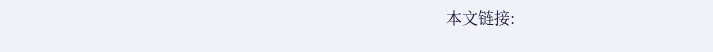本文链接: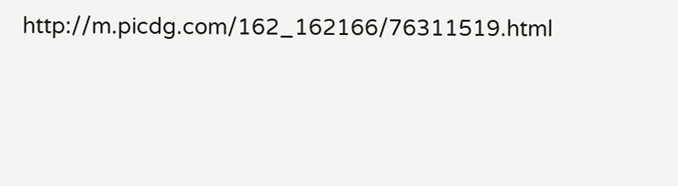http://m.picdg.com/162_162166/76311519.html